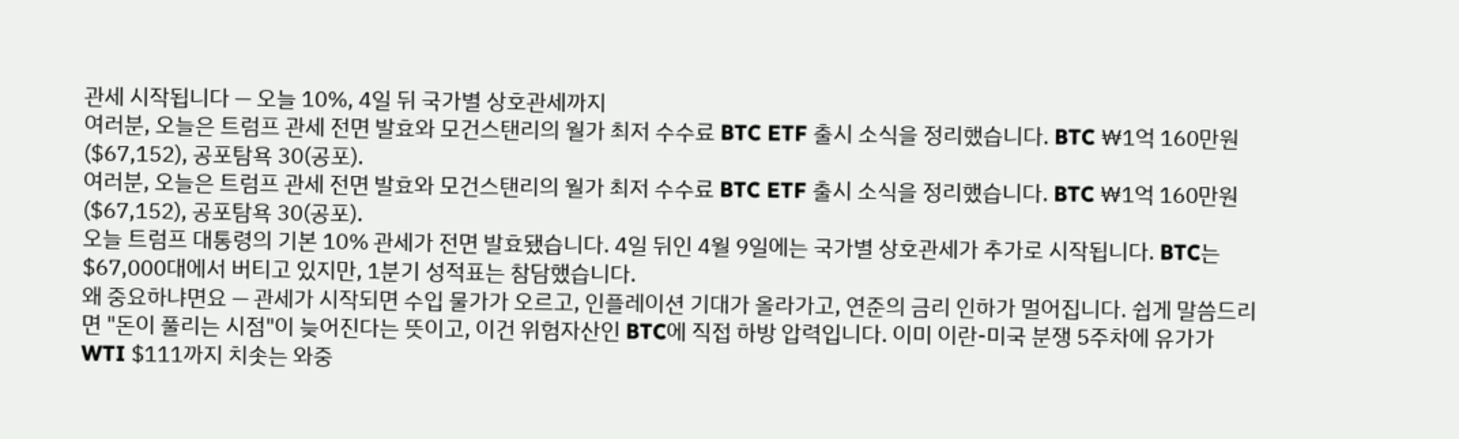관세 시작됩니다 — 오늘 10%, 4일 뒤 국가별 상호관세까지
여러분, 오늘은 트럼프 관세 전면 발효와 모건스탠리의 월가 최저 수수료 BTC ETF 출시 소식을 정리했습니다. BTC ₩1억 160만원($67,152), 공포탐욕 30(공포).
여러분, 오늘은 트럼프 관세 전면 발효와 모건스탠리의 월가 최저 수수료 BTC ETF 출시 소식을 정리했습니다. BTC ₩1억 160만원($67,152), 공포탐욕 30(공포).
오늘 트럼프 대통령의 기본 10% 관세가 전면 발효됐습니다. 4일 뒤인 4월 9일에는 국가별 상호관세가 추가로 시작됩니다. BTC는 $67,000대에서 버티고 있지만, 1분기 성적표는 참담했습니다.
왜 중요하냐면요 — 관세가 시작되면 수입 물가가 오르고, 인플레이션 기대가 올라가고, 연준의 금리 인하가 멀어집니다. 쉽게 말씀드리면 "돈이 풀리는 시점"이 늦어진다는 뜻이고, 이건 위험자산인 BTC에 직접 하방 압력입니다. 이미 이란-미국 분쟁 5주차에 유가가 WTI $111까지 치솟는 와중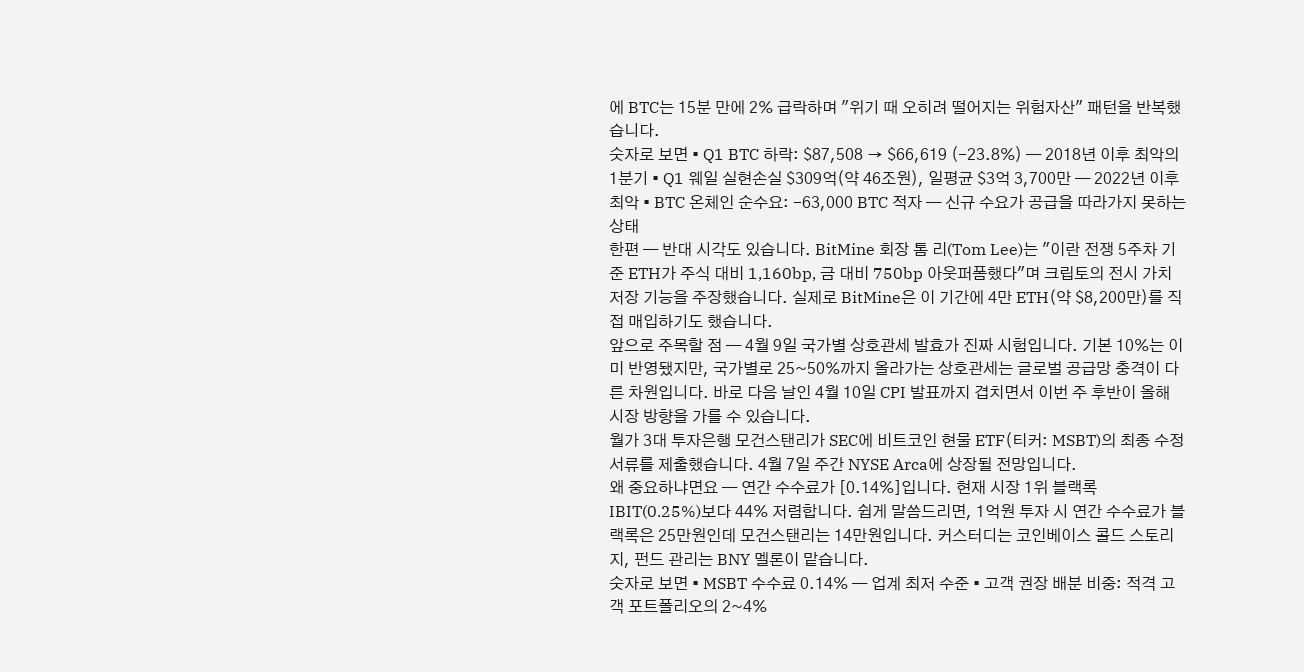에 BTC는 15분 만에 2% 급락하며 "위기 때 오히려 떨어지는 위험자산" 패턴을 반복했습니다.
숫자로 보면 ▪ Q1 BTC 하락: $87,508 → $66,619 (-23.8%) — 2018년 이후 최악의 1분기 ▪ Q1 웨일 실현손실 $309억(약 46조원), 일평균 $3억 3,700만 — 2022년 이후 최악 ▪ BTC 온체인 순수요: -63,000 BTC 적자 — 신규 수요가 공급을 따라가지 못하는 상태
한편 — 반대 시각도 있습니다. BitMine 회장 톰 리(Tom Lee)는 "이란 전쟁 5주차 기준 ETH가 주식 대비 1,160bp, 금 대비 750bp 아웃퍼폼했다"며 크립토의 전시 가치 저장 기능을 주장했습니다. 실제로 BitMine은 이 기간에 4만 ETH(약 $8,200만)를 직접 매입하기도 했습니다.
앞으로 주목할 점 — 4월 9일 국가별 상호관세 발효가 진짜 시험입니다. 기본 10%는 이미 반영됐지만, 국가별로 25~50%까지 올라가는 상호관세는 글로벌 공급망 충격이 다른 차원입니다. 바로 다음 날인 4월 10일 CPI 발표까지 겹치면서 이번 주 후반이 올해 시장 방향을 가를 수 있습니다.
월가 3대 투자은행 모건스탠리가 SEC에 비트코인 현물 ETF(티커: MSBT)의 최종 수정서류를 제출했습니다. 4월 7일 주간 NYSE Arca에 상장될 전망입니다.
왜 중요하냐면요 — 연간 수수료가 [0.14%]입니다. 현재 시장 1위 블랙록 IBIT(0.25%)보다 44% 저렴합니다. 쉽게 말씀드리면, 1억원 투자 시 연간 수수료가 블랙록은 25만원인데 모건스탠리는 14만원입니다. 커스터디는 코인베이스 콜드 스토리지, 펀드 관리는 BNY 멜론이 맡습니다.
숫자로 보면 ▪ MSBT 수수료 0.14% — 업계 최저 수준 ▪ 고객 권장 배분 비중: 적격 고객 포트폴리오의 2~4%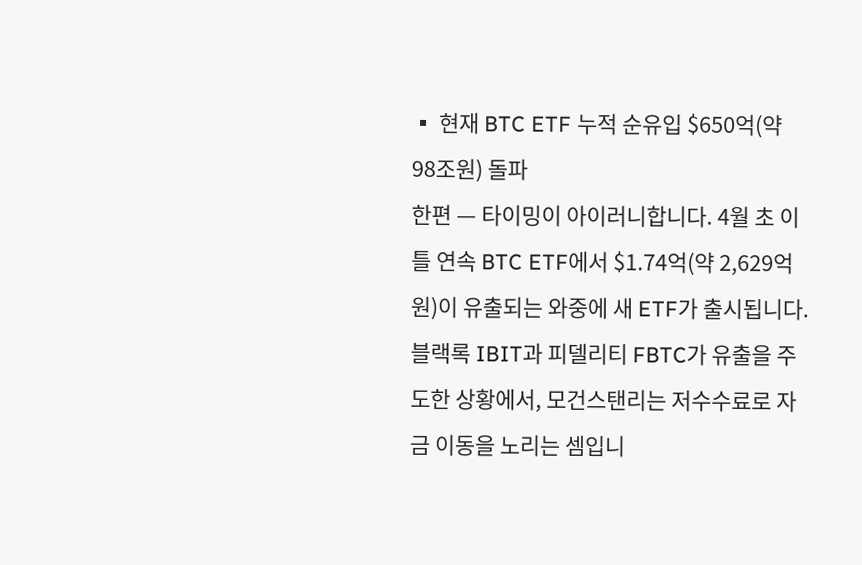▪ 현재 BTC ETF 누적 순유입 $650억(약 98조원) 돌파
한편 — 타이밍이 아이러니합니다. 4월 초 이틀 연속 BTC ETF에서 $1.74억(약 2,629억원)이 유출되는 와중에 새 ETF가 출시됩니다. 블랙록 IBIT과 피델리티 FBTC가 유출을 주도한 상황에서, 모건스탠리는 저수수료로 자금 이동을 노리는 셈입니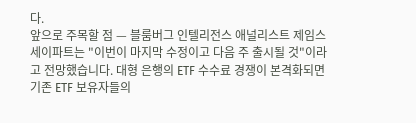다.
앞으로 주목할 점 — 블룸버그 인텔리전스 애널리스트 제임스 세이파트는 "이번이 마지막 수정이고 다음 주 출시될 것"이라고 전망했습니다. 대형 은행의 ETF 수수료 경쟁이 본격화되면 기존 ETF 보유자들의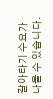갈아타기 수요가 나올 수 있습니다.